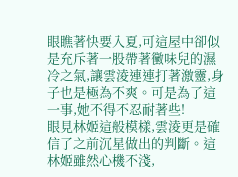眼瞧著快要入夏,可這屋中卻似是充斥著一股帶著黴味兒的濕冷之氣,讓雲淩連連打著激靈,身子也是極為不爽。可是為了這一事,她不得不忍耐著些!
眼見林姬這般模樣,雲淩更是確信了之前沉星做出的判斷。這林姬雖然心機不淺,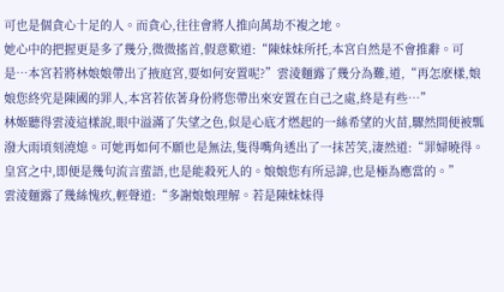可也是個貪心十足的人。而貪心,往往會將人推向萬劫不複之地。
她心中的把握更是多了幾分,微微搖首,假意歎道:“陳妹妹所托,本宮自然是不會推辭。可是…本宮若將林娘娘帶出了掖庭宮,要如何安置呢?”雲淩麵露了幾分為難,道,“再怎麽樣,娘娘您終究是陳國的罪人,本宮若依著身份將您帶出來安置在自己之處,終是有些…”
林姬聽得雲淩這樣說,眼中溢滿了失望之色,似是心底才燃起的一絲希望的火苗,驟然間便被瓢潑大雨頃刻澆熄。可她再如何不願也是無法,隻得嘴角透出了一抹苦笑,淒然道:“罪婦曉得。皇宮之中,即便是幾句流言蜚語,也是能殺死人的。娘娘您有所忌諱,也是極為應當的。”
雲淩麵露了幾絲愧疚,輕聲道:“多謝娘娘理解。若是陳妹妹得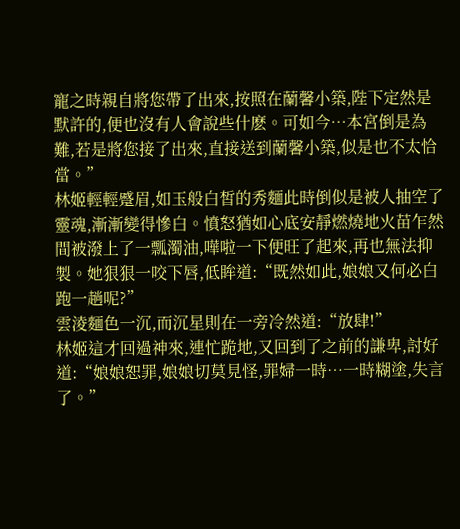寵之時親自將您帶了出來,按照在蘭馨小築,陛下定然是默許的,便也沒有人會說些什麽。可如今…本宮倒是為難,若是將您接了出來,直接送到蘭馨小築,似是也不太恰當。”
林姬輕輕蹙眉,如玉般白皙的秀麵此時倒似是被人抽空了靈魂,漸漸變得慘白。憤怒猶如心底安靜燃燒地火苗乍然間被潑上了一瓢濁油,嘩啦一下便旺了起來,再也無法抑製。她狠狠一咬下唇,低眸道:“既然如此,娘娘又何必白跑一趟呢?”
雲淩麵色一沉,而沉星則在一旁冷然道:“放肆!”
林姬這才回過神來,連忙跪地,又回到了之前的謙卑,討好道:“娘娘恕罪,娘娘切莫見怪,罪婦一時…一時糊塗,失言了。”